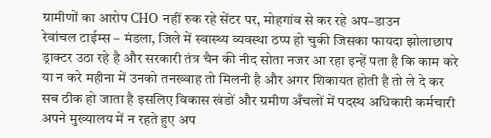ग्रामीणों का आरोप CHO नहीं रुक रहे सेंटर पर, मोहगांव से कर रहे अप–डाउन
रेवांचल टाईम्स – मंडला, जिले में स्वास्थ्य व्यवस्था ठप्प हो चुकी जिसका फायदा झोलाछाप ड्राक्टर उठा रहे है और सरकारी तंत्र चैन की नीद सोता नजर आ रहा इन्हें पता है कि काम करे या न करे महीना में उनको तनख्वाह तो मिलनी है और अगर शिकायत होती है तो ले दे कर सब ठीक हो जाता है इसलिए विकास खंडों और ग्रमीण अँचलों में पदस्थ अधिकारी कर्मचारी अपने मुख्यालय में न रहते हुए अप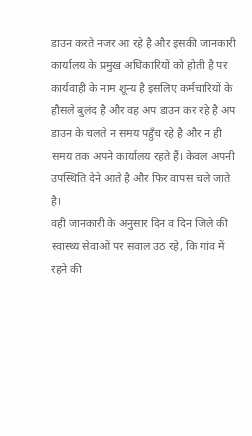डाउन करते नजर आ रहे है और इसकी जानकारी कार्यालय के प्रमुख अधिकारियों को होती है पर कार्यवाही के नाम शून्य है इसलिए कर्मचारियों के हौसले बुलंद है और वह अप डाउन कर रहे है अप डाउन के चलते न समय पहुँच रहे है और न ही समय तक अपने कार्यालय रहते हैं। केवल अपनी उपस्थिति देने आते है और फिर वापस चले जाते है।
वही जानकारी के अनुसार दिन व दिन जिले की स्वास्थ्य सेवाओं पर सवाल उठ रहे, कि गांव में रहने की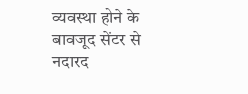व्यवस्था होने के बावजूद सेंटर से नदारद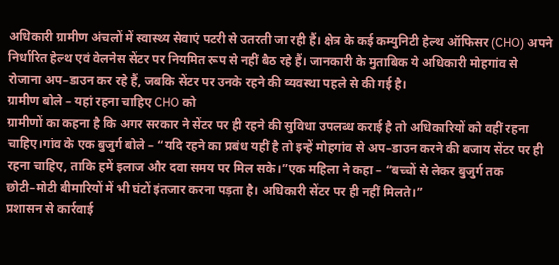अधिकारी ग्रामीण अंचलों में स्वास्थ्य सेवाएं पटरी से उतरती जा रही हैं। क्षेत्र के कई कम्युनिटी हेल्थ ऑफिसर (CHO) अपने निर्धारित हेल्थ एवं वेलनेस सेंटर पर नियमित रूप से नहीं बैठ रहे हैं। जानकारी के मुताबिक ये अधिकारी मोहगांव से रोजाना अप–डाउन कर रहे हैं, जबकि सेंटर पर उनके रहने की व्यवस्था पहले से की गई है।
ग्रामीण बोले – यहां रहना चाहिए CHO को
ग्रामीणों का कहना है कि अगर सरकार ने सेंटर पर ही रहने की सुविधा उपलब्ध कराई है तो अधिकारियों को वहीं रहना चाहिए।गांव के एक बुजुर्ग बोले – “यदि रहने का प्रबंध यहीं है तो इन्हें मोहगांव से अप–डाउन करने की बजाय सेंटर पर ही रहना चाहिए, ताकि हमें इलाज और दवा समय पर मिल सके।”एक महिला ने कहा – “बच्चों से लेकर बुजुर्ग तक छोटी–मोटी बीमारियों में भी घंटों इंतजार करना पड़ता है। अधिकारी सेंटर पर ही नहीं मिलते।”
प्रशासन से कार्रवाई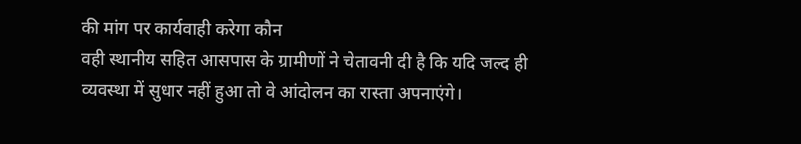की मांग पर कार्यवाही करेगा कौन
वही स्थानीय सहित आसपास के ग्रामीणों ने चेतावनी दी है कि यदि जल्द ही व्यवस्था में सुधार नहीं हुआ तो वे आंदोलन का रास्ता अपनाएंगे।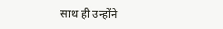साथ ही उन्होंने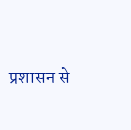प्रशासन से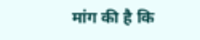मांग की है कि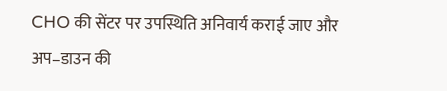CHO की सेंटर पर उपस्थिति अनिवार्य कराई जाए और अप–डाउन की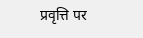प्रवृत्ति पर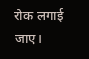रोक लगाई जाए।